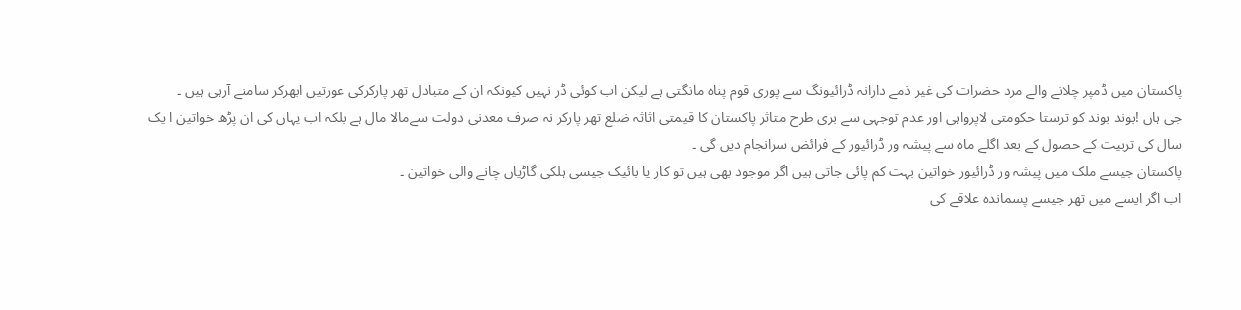پاکستان میں ڈمپر چلانے والے مرد حضرات کی غیر ذمے دارانہ ڈرائیونگ سے پوری قوم پناہ مانگتی ہے لیکن اب کوئی ڈر نہیں کیونکہ ان کے متبادل تھر پارکرکی عورتیں ابھرکر سامنے آرہی ہیں ۔
جی ہاں !بوند بوند کو ترستا حکومتی لاپرواہی اور عدم توجہی سے بری طرح متاثر پاکستان کا قیمتی اثاثہ ضلع تھر پارکر نہ صرف معدنی دولت سےمالا مال ہے بلکہ اب یہاں کی ان پڑھ خواتین ا یک سال کی تربیت کے حصول کے بعد اگلے ماہ سے پیشہ ور ڈرائیور کے فرائض سرانجام دیں گی ۔
پاکستان جیسے ملک میں پیشہ ور ڈرائیور خواتین بہت کم پائی جاتی ہیں اگر موجود بھی ہیں تو کار یا بائیک جیسی ہلکی گاڑیاں چانے والی خواتین ۔
اب اگر ایسے میں تھر جیسے پسماندہ علاقے کی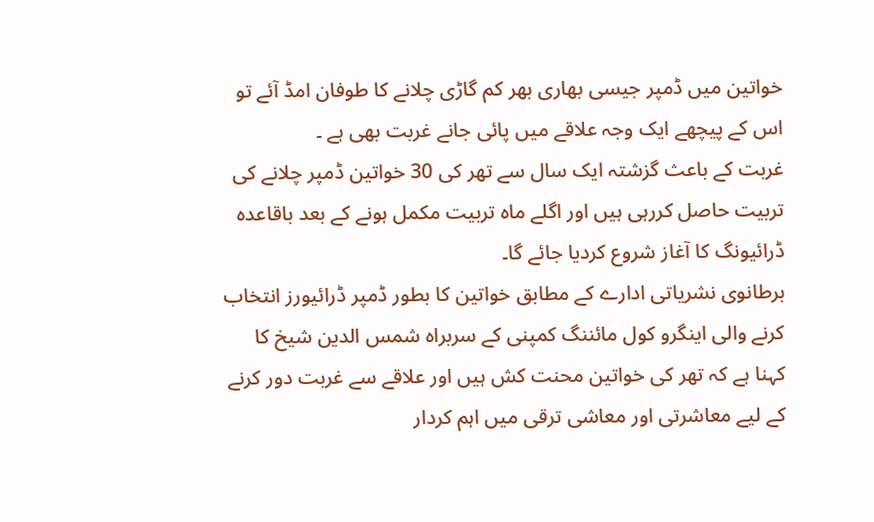خواتین میں ڈمپر جیسی بھاری بھر کم گاڑی چلانے کا طوفان امڈ آئے تو اس کے پیچھے ایک وجہ علاقے میں پائی جانے غربت بھی ہے ۔
غربت کے باعث گزشتہ ایک سال سے تھر کی 30 خواتین ڈمپر چلانے کی تربیت حاصل کررہی ہیں اور اگلے ماہ تربیت مکمل ہونے کے بعد باقاعدہ ڈرائیونگ کا آغاز شروع کردیا جائے گا۔
برطانوی نشریاتی ادارے کے مطابق خواتین کا بطور ڈمپر ڈرائیورز انتخاب کرنے والی اینگرو کول مائننگ کمپنی کے سربراہ شمس الدین شیخ کا کہنا ہے کہ تھر کی خواتین محنت کش ہیں اور علاقے سے غربت دور کرنے کے لیے معاشرتی اور معاشی ترقی میں اہم کردار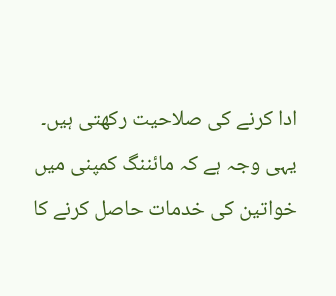ادا کرنے کی صلاحیت رکھتی ہیں۔
یہی وجہ ہے کہ مائننگ کمپنی میں خواتین کی خدمات حاصل کرنے کا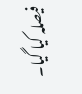فیصلہ کیا گیا۔